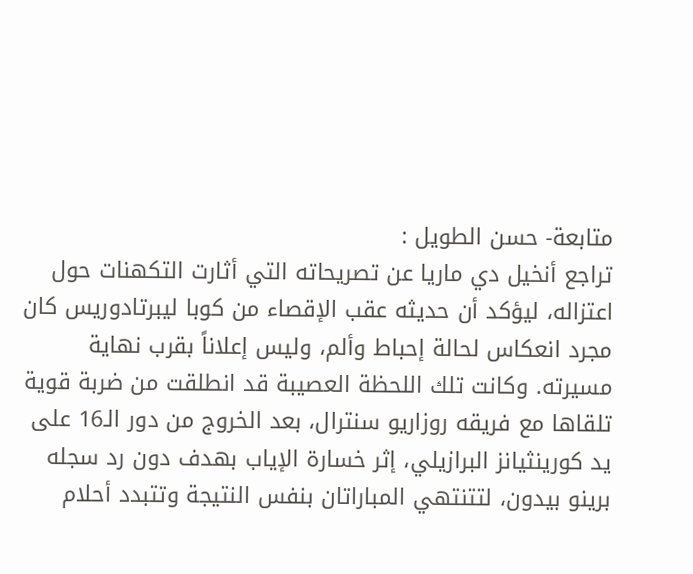متابعة- حسن الطويل :
تراجع أنخيل دي ماريا عن تصريحاته التي أثارت التكهنات حول اعتزاله، ليؤكد أن حديثه عقب الإقصاء من كوبا ليبرتادوريس كان مجرد انعكاس لحالة إحباط وألم، وليس إعلاناً بقرب نهاية مسيرته. وكانت تلك اللحظة العصيبة قد انطلقت من ضربة قوية تلقاها مع فريقه روزاريو سنترال، بعد الخروج من دور الـ16 على يد كورينثيانز البرازيلي، إثر خسارة الإياب بهدف دون رد سجله برينو بيدون، لتتنتهي المباراتان بنفس النتيجة وتتبدد أحلام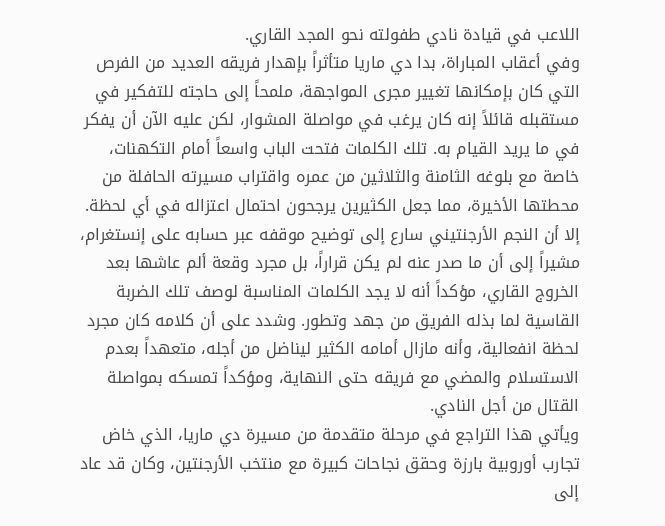اللاعب في قيادة نادي طفولته نحو المجد القاري.
وفي أعقاب المباراة، بدا دي ماريا متأثراً بإهدار فريقه العديد من الفرص التي كان بإمكانها تغيير مجرى المواجهة، ملمحاً إلى حاجته للتفكير في مستقبله قائلاً إنه كان يرغب في مواصلة المشوار، لكن عليه الآن أن يفكر في ما يريد القيام به. تلك الكلمات فتحت الباب واسعاً أمام التكهنات، خاصة مع بلوغه الثامنة والثلاثين من عمره واقتراب مسيرته الحافلة من محطتها الأخيرة، مما جعل الكثيرين يرجحون احتمال اعتزاله في أي لحظة.
إلا أن النجم الأرجنتيني سارع إلى توضيح موقفه عبر حسابه على إنستغرام، مشيراً إلى أن ما صدر عنه لم يكن قراراً، بل مجرد وقعة ألم عاشها بعد الخروج القاري، مؤكداً أنه لا يجد الكلمات المناسبة لوصف تلك الضربة القاسية لما بذله الفريق من جهد وتطور. وشدد على أن كلامه كان مجرد لحظة انفعالية، وأنه مازال أمامه الكثير ليناضل من أجله، متعهداً بعدم الاستسلام والمضي مع فريقه حتى النهاية، ومؤكداً تمسكه بمواصلة القتال من أجل النادي.
ويأتي هذا التراجع في مرحلة متقدمة من مسيرة دي ماريا، الذي خاض تجارب أوروبية بارزة وحقق نجاحات كبيرة مع منتخب الأرجنتين، وكان قد عاد إلى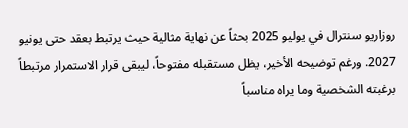روزاريو سنترال في يوليو 2025 بحثاً عن نهاية مثالية حيث يرتبط بعقد حتى يونيو 2027. ورغم توضيحه الأخير، يظل مستقبله مفتوحاً، ليبقى قرار الاستمرار مرتبطاً برغبته الشخصية وما يراه مناسباً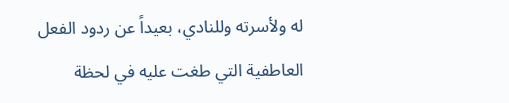له ولأسرته وللنادي، بعيداً عن ردود الفعل العاطفية التي طغت عليه في لحظة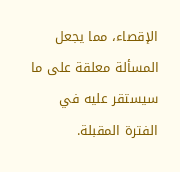الإقصاء، مما يجعل المسألة معلقة على ما سيستقر عليه في الفترة المقبلة.